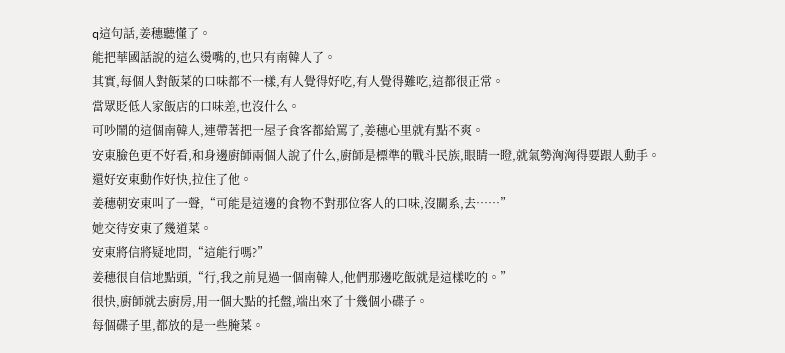q這句話,姜穗聽懂了。
能把華國話說的這么燙嘴的,也只有南韓人了。
其實,每個人對飯菜的口味都不一樣,有人覺得好吃,有人覺得難吃,這都很正常。
當眾貶低人家飯店的口味差,也沒什么。
可吵鬧的這個南韓人,連帶著把一屋子食客都給罵了,姜穗心里就有點不爽。
安東臉色更不好看,和身邊廚師兩個人說了什么,廚師是標準的戰斗民族,眼睛一瞪,就氣勢洶洶得要跟人動手。
還好安東動作好快,拉住了他。
姜穗朝安東叫了一聲,“可能是這邊的食物不對那位客人的口味,沒關系,去……”
她交待安東了幾道菜。
安東將信將疑地問,“這能行嗎?”
姜穗很自信地點頭,“行,我之前見過一個南韓人,他們那邊吃飯就是這樣吃的。”
很快,廚師就去廚房,用一個大點的托盤,端出來了十幾個小碟子。
每個碟子里,都放的是一些腌菜。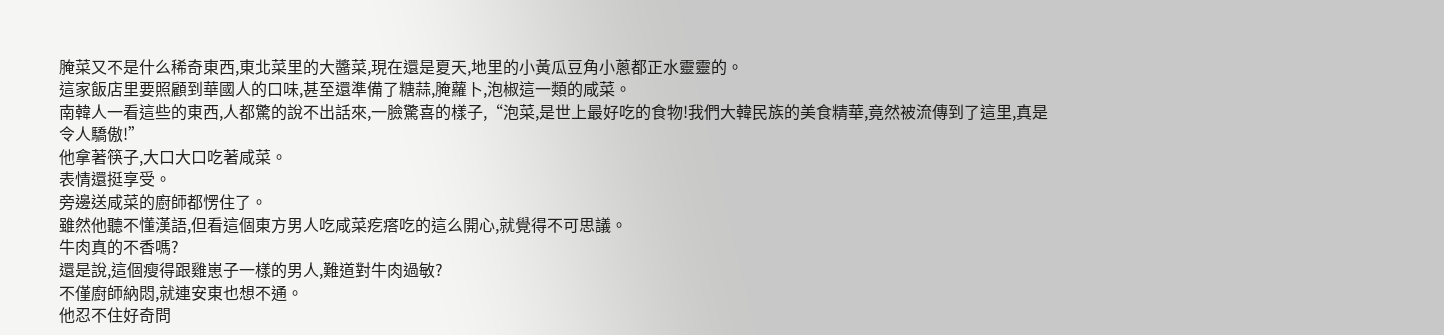腌菜又不是什么稀奇東西,東北菜里的大醬菜,現在還是夏天,地里的小黃瓜豆角小蔥都正水靈靈的。
這家飯店里要照顧到華國人的口味,甚至還準備了糖蒜,腌蘿卜,泡椒這一類的咸菜。
南韓人一看這些的東西,人都驚的說不出話來,一臉驚喜的樣子,“泡菜,是世上最好吃的食物!我們大韓民族的美食精華,竟然被流傳到了這里,真是令人驕傲!”
他拿著筷子,大口大口吃著咸菜。
表情還挺享受。
旁邊送咸菜的廚師都愣住了。
雖然他聽不懂漢語,但看這個東方男人吃咸菜疙瘩吃的這么開心,就覺得不可思議。
牛肉真的不香嗎?
還是說,這個瘦得跟雞崽子一樣的男人,難道對牛肉過敏?
不僅廚師納悶,就連安東也想不通。
他忍不住好奇問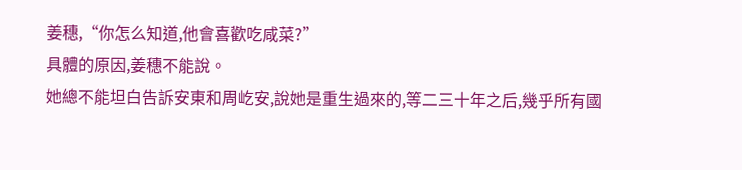姜穗,“你怎么知道,他會喜歡吃咸菜?”
具體的原因,姜穗不能說。
她總不能坦白告訴安東和周屹安,說她是重生過來的,等二三十年之后,幾乎所有國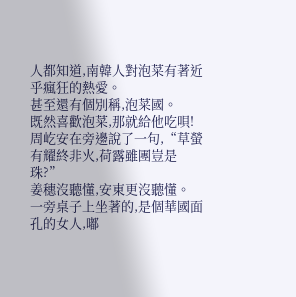人都知道,南韓人對泡菜有著近乎瘋狂的熱愛。
甚至還有個別稱,泡菜國。
既然喜歡泡菜,那就給他吃唄!
周屹安在旁邊說了一句,“草螢有耀終非火,荷露雖團豈是珠?”
姜穗沒聽懂,安東更沒聽懂。
一旁桌子上坐著的,是個華國面孔的女人,嘟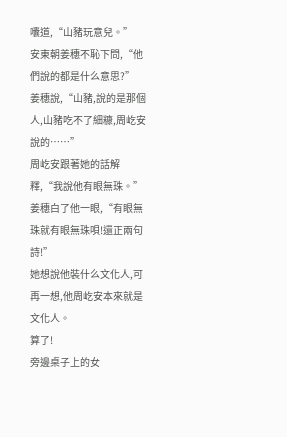囔道,“山豬玩意兒。”
安東朝姜穗不恥下問,“他們說的都是什么意思?”
姜穗說,“山豬,說的是那個人,山豬吃不了細糠,周屹安說的……”
周屹安跟著她的話解釋,“我說他有眼無珠。”
姜穗白了他一眼,“有眼無珠就有眼無珠唄!還正兩句詩!”
她想說他裝什么文化人,可再一想,他周屹安本來就是文化人。
算了!
旁邊桌子上的女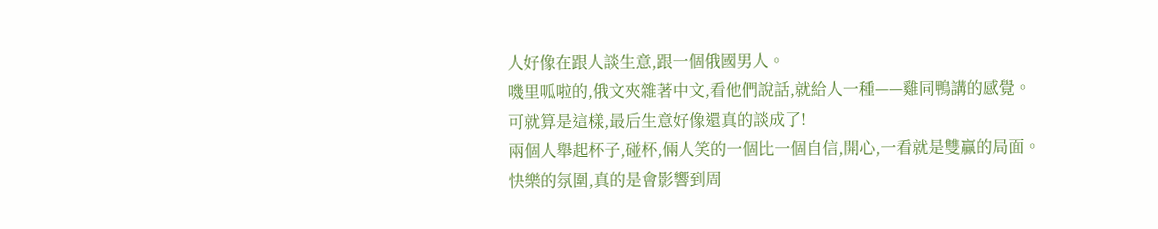人好像在跟人談生意,跟一個俄國男人。
嘰里呱啦的,俄文夾雜著中文,看他們說話,就給人一種——雞同鴨講的感覺。
可就算是這樣,最后生意好像還真的談成了!
兩個人舉起杯子,碰杯,倆人笑的一個比一個自信,開心,一看就是雙贏的局面。
快樂的氛圍,真的是會影響到周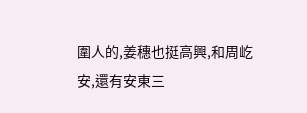圍人的,姜穗也挺高興,和周屹安,還有安東三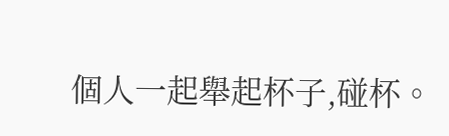個人一起舉起杯子,碰杯。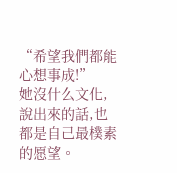“希望我們都能心想事成!”
她沒什么文化,說出來的話,也都是自己最樸素的愿望。